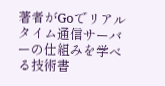著者がGoでリアルタイム通信サーバーの仕組みを学べる技術書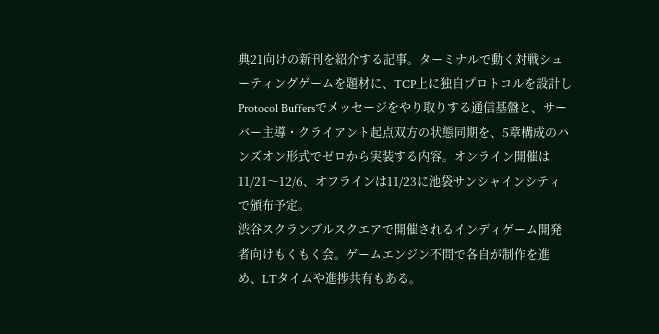典21向けの新刊を紹介する記事。ターミナルで動く対戦シューティングゲームを題材に、TCP上に独自プロトコルを設計しProtocol Buffersでメッセージをやり取りする通信基盤と、サーバー主導・クライアント起点双方の状態同期を、5章構成のハンズオン形式でゼロから実装する内容。オンライン開催は11/21〜12/6、オフラインは11/23に池袋サンシャインシティで頒布予定。
渋谷スクランブルスクエアで開催されるインディゲーム開発者向けもくもく会。ゲームエンジン不問で各自が制作を進め、LTタイムや進捗共有もある。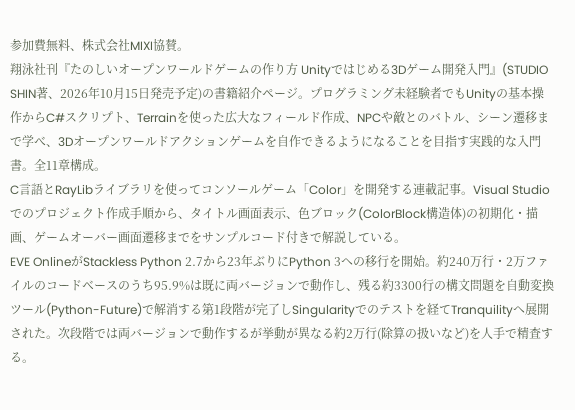参加費無料、株式会社MIXI協賛。
翔泳社刊『たのしいオープンワールドゲームの作り方 Unityではじめる3Dゲーム開発入門』(STUDIO SHIN著、2026年10月15日発売予定)の書籍紹介ページ。プログラミング未経験者でもUnityの基本操作からC#スクリプト、Terrainを使った広大なフィールド作成、NPCや敵とのバトル、シーン遷移まで学べ、3Dオープンワールドアクションゲームを自作できるようになることを目指す実践的な入門書。全11章構成。
C言語とRayLibライブラリを使ってコンソールゲーム「Color」を開発する連載記事。Visual Studioでのプロジェクト作成手順から、タイトル画面表示、色ブロック(ColorBlock構造体)の初期化・描画、ゲームオーバー画面遷移までをサンプルコード付きで解説している。
EVE OnlineがStackless Python 2.7から23年ぶりにPython 3への移行を開始。約240万行・2万ファイルのコードベースのうち95.9%は既に両バージョンで動作し、残る約3300行の構文問題を自動変換ツール(Python-Future)で解消する第1段階が完了しSingularityでのテストを経てTranquilityへ展開された。次段階では両バージョンで動作するが挙動が異なる約2万行(除算の扱いなど)を人手で精査する。